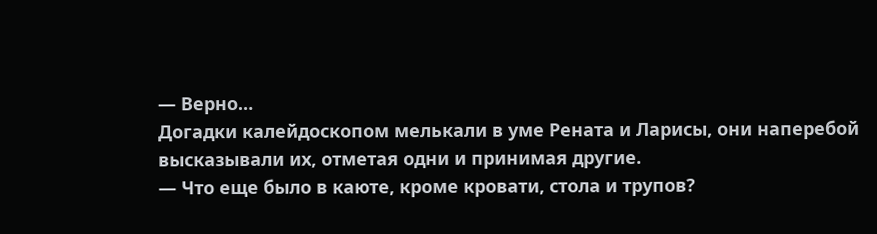— Верно…
Догадки калейдоскопом мелькали в уме Рената и Ларисы, они наперебой высказывали их, отметая одни и принимая другие.
— Что еще было в каюте, кроме кровати, стола и трупов?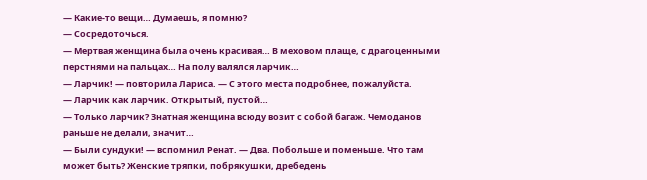— Какие-то вещи… Думаешь, я помню?
— Сосредоточься.
— Мертвая женщина была очень красивая… В меховом плаще, с драгоценными перстнями на пальцах… На полу валялся ларчик…
— Ларчик! — повторила Лариса. — С этого места подробнее, пожалуйста.
— Ларчик как ларчик. Открытый, пустой…
— Только ларчик? Знатная женщина всюду возит с собой багаж. Чемоданов раньше не делали, значит…
— Были сундуки! — вспомнил Ренат. — Два. Побольше и поменьше. Что там может быть? Женские тряпки, побрякушки, дребедень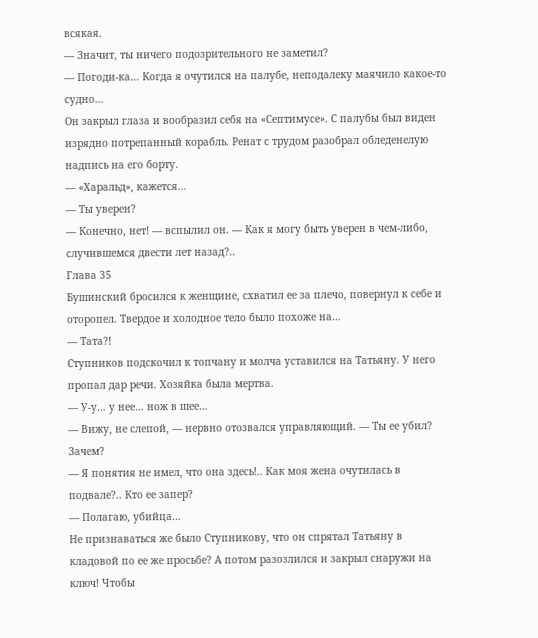всякая.
— Значит, ты ничего подозрительного не заметил?
— Погоди-ка… Когда я очутился на палубе, неподалеку маячило какое-то судно…
Он закрыл глаза и вообразил себя на «Септимусе». С палубы был виден изрядно потрепанный корабль. Ренат с трудом разобрал обледенелую надпись на его борту.
— «Харальд», кажется…
— Ты уверен?
— Конечно, нет! — вспылил он. — Как я могу быть уверен в чем-либо, случившемся двести лет назад?..
Глава 35
Бушинский бросился к женщине, схватил ее за плечо, повернул к себе и оторопел. Твердое и холодное тело было похоже на…
— Тата?!
Ступников подскочил к топчану и молча уставился на Татьяну. У него пропал дар речи. Хозяйка была мертва.
— У-у… у нее… нож в шее…
— Вижу, не слепой, — нервно отозвался управляющий. — Ты ее убил? Зачем?
— Я понятия не имел, что она здесь!.. Как моя жена очутилась в подвале?.. Кто ее запер?
— Полагаю, убийца…
Не признаваться же было Ступникову, что он спрятал Татьяну в кладовой по ее же просьбе? А потом разозлился и закрыл снаружи на ключ! Чтобы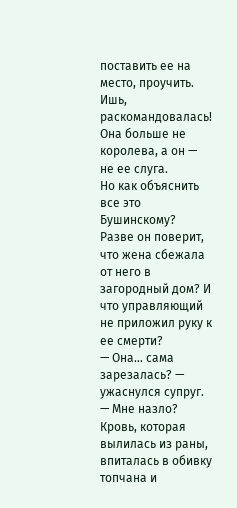поставить ее на место, проучить. Ишь, раскомандовалась! Она больше не королева, а он — не ее слуга.
Но как объяснить все это Бушинскому? Разве он поверит, что жена сбежала от него в загородный дом? И что управляющий не приложил руку к ее смерти?
— Она… сама зарезалась? — ужаснулся супруг. — Мне назло?
Кровь, которая вылилась из раны, впиталась в обивку топчана и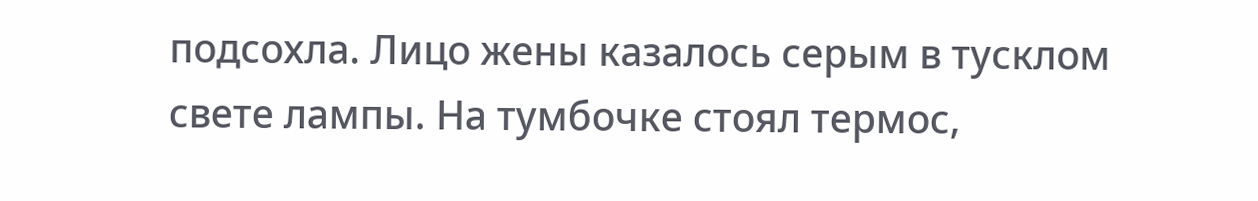подсохла. Лицо жены казалось серым в тусклом свете лампы. На тумбочке стоял термос,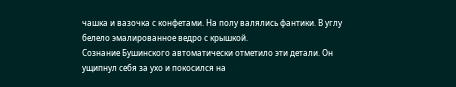чашка и вазочка с конфетами. На полу валялись фантики. В углу белело эмалированное ведро с крышкой.
Сознание Бушинского автоматически отметило эти детали. Он ущипнул себя за ухо и покосился на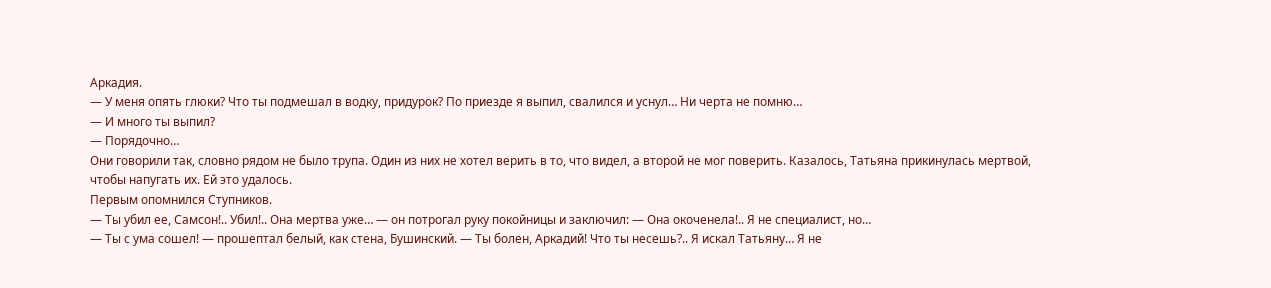Аркадия.
— У меня опять глюки? Что ты подмешал в водку, придурок? По приезде я выпил, свалился и уснул… Ни черта не помню…
— И много ты выпил?
— Порядочно…
Они говорили так, словно рядом не было трупа. Один из них не хотел верить в то, что видел, а второй не мог поверить. Казалось, Татьяна прикинулась мертвой, чтобы напугать их. Ей это удалось.
Первым опомнился Ступников.
— Ты убил ее, Самсон!.. Убил!.. Она мертва уже… — он потрогал руку покойницы и заключил: — Она окоченела!.. Я не специалист, но…
— Ты с ума сошел! — прошептал белый, как стена, Бушинский. — Ты болен, Аркадий! Что ты несешь?.. Я искал Татьяну… Я не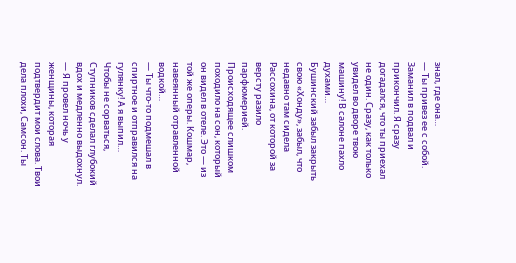знал, где она…
— Ты привез ее с собой. Заманил в подвал и прикончил. Я сразу догадался, что ты приехал не один. Сразу, как только увидел во дворе твою машину! В салоне пахло духами…
Бушинский забыл закрыть свою «Хонду», забыл, что недавно там сидела Рассохина, от которой за версту разило парфюмерией. Происходящее слишком походило на сон, который он видел в отеле. Это — из той же оперы. Кошмар, навеянный отравленной водкой…
— Ты что-то подмешал в спиртное и отправился на гулянку! А я выпил…
Чтобы не сорваться, Ступников сделал глубокий вдох и медленно выдохнул.
— Я провел ночь у женщины, которая подтвердит мои слова. Твои дела плохи, Самсон. Ты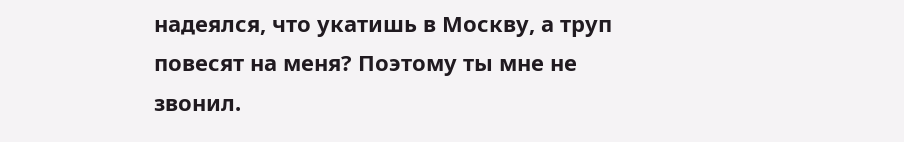надеялся, что укатишь в Москву, а труп повесят на меня? Поэтому ты мне не звонил.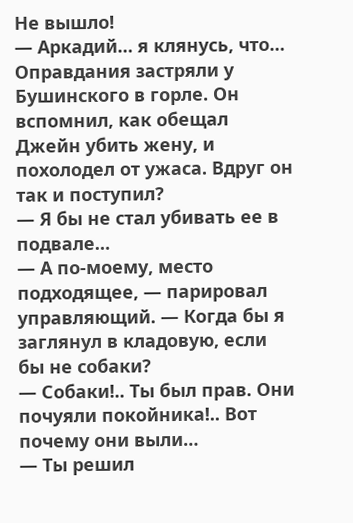Не вышло!
— Аркадий… я клянусь, что…
Оправдания застряли у Бушинского в горле. Он вспомнил, как обещал Джейн убить жену, и похолодел от ужаса. Вдруг он так и поступил?
— Я бы не стал убивать ее в подвале…
— А по-моему, место подходящее, — парировал управляющий. — Когда бы я заглянул в кладовую, если бы не собаки?
— Собаки!.. Ты был прав. Они почуяли покойника!.. Вот почему они выли…
— Ты решил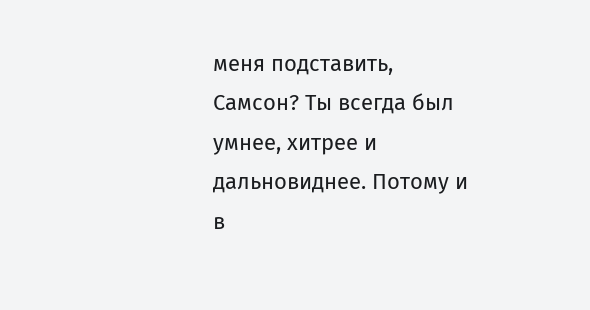меня подставить, Самсон? Ты всегда был умнее, хитрее и дальновиднее. Потому и в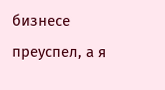бизнесе преуспел, а я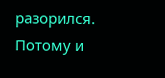разорился. Потому и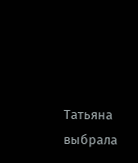Татьяна выбрала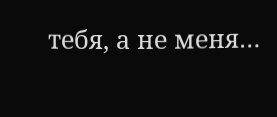тебя, а не меня…